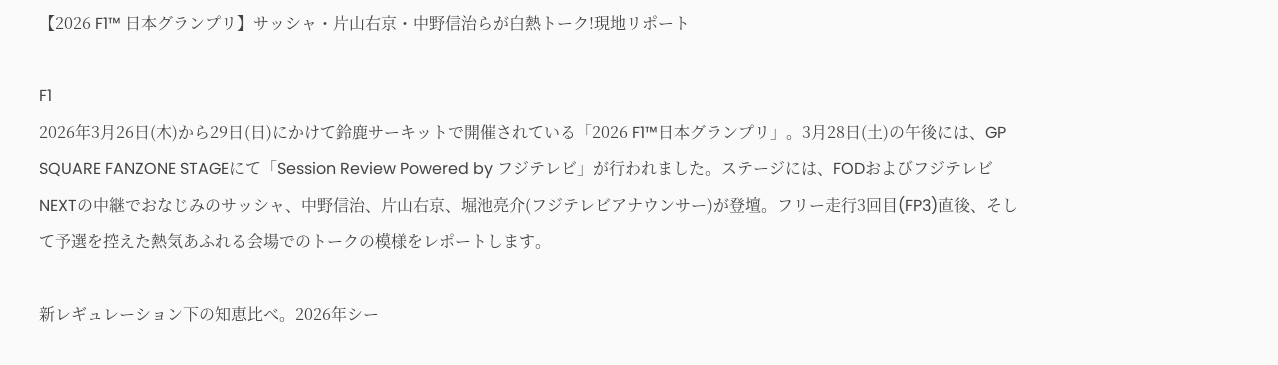【2026 F1™ 日本グランプリ】サッシャ・片山右京・中野信治らが白熱トーク!現地リポート

F1
2026年3月26日(木)から29日(日)にかけて鈴鹿サーキットで開催されている「2026 F1™日本グランプリ」。3月28日(土)の午後には、GP SQUARE FANZONE STAGEにて「Session Review Powered by フジテレビ」が行われました。ステージには、FODおよびフジテレビNEXTの中継でおなじみのサッシャ、中野信治、片山右京、堀池亮介(フジテレビアナウンサー)が登壇。フリー走行3回目(FP3)直後、そして予選を控えた熱気あふれる会場でのトークの模様をレポートします。

新レギュレーション下の知恵比べ。2026年シー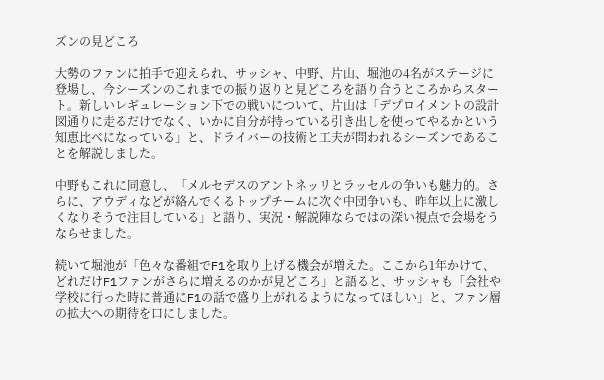ズンの見どころ

大勢のファンに拍手で迎えられ、サッシャ、中野、片山、堀池の4名がステージに登場し、今シーズンのこれまでの振り返りと見どころを語り合うところからスタート。新しいレギュレーション下での戦いについて、片山は「デプロイメントの設計図通りに走るだけでなく、いかに自分が持っている引き出しを使ってやるかという知恵比べになっている」と、ドライバーの技術と工夫が問われるシーズンであることを解説しました。

中野もこれに同意し、「メルセデスのアントネッリとラッセルの争いも魅力的。さらに、アウディなどが絡んでくるトップチームに次ぐ中団争いも、昨年以上に激しくなりそうで注目している」と語り、実況・解説陣ならではの深い視点で会場をうならせました。

続いて堀池が「色々な番組でF1を取り上げる機会が増えた。ここから1年かけて、どれだけF1ファンがさらに増えるのかが見どころ」と語ると、サッシャも「会社や学校に行った時に普通にF1の話で盛り上がれるようになってほしい」と、ファン層の拡大への期待を口にしました。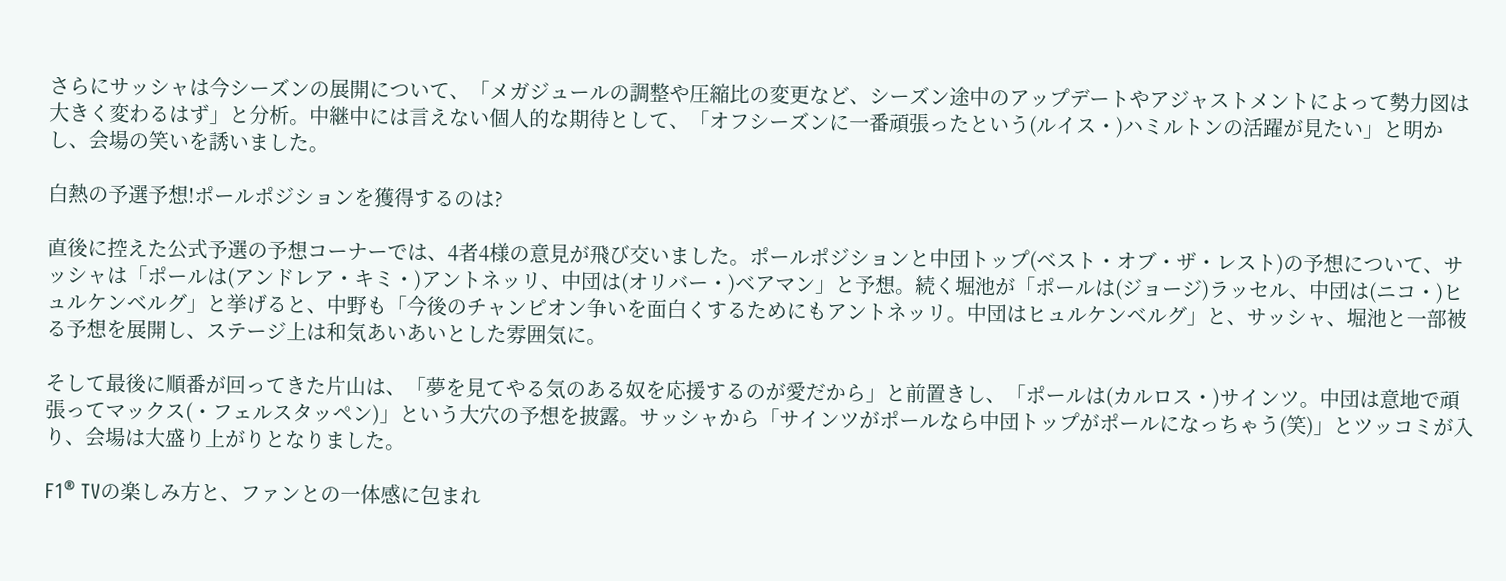さらにサッシャは今シーズンの展開について、「メガジュールの調整や圧縮比の変更など、シーズン途中のアップデートやアジャストメントによって勢力図は大きく変わるはず」と分析。中継中には言えない個人的な期待として、「オフシーズンに一番頑張ったという(ルイス・)ハミルトンの活躍が見たい」と明かし、会場の笑いを誘いました。

白熱の予選予想!ポールポジションを獲得するのは?

直後に控えた公式予選の予想コーナーでは、4者4様の意見が飛び交いました。ポールポジションと中団トップ(ベスト・オブ・ザ・レスト)の予想について、サッシャは「ポールは(アンドレア・キミ・)アントネッリ、中団は(オリバー・)ベアマン」と予想。続く堀池が「ポールは(ジョージ)ラッセル、中団は(ニコ・)ヒュルケンベルグ」と挙げると、中野も「今後のチャンピオン争いを面白くするためにもアントネッリ。中団はヒュルケンベルグ」と、サッシャ、堀池と一部被る予想を展開し、ステージ上は和気あいあいとした雰囲気に。

そして最後に順番が回ってきた片山は、「夢を見てやる気のある奴を応援するのが愛だから」と前置きし、「ポールは(カルロス・)サインツ。中団は意地で頑張ってマックス(・フェルスタッペン)」という大穴の予想を披露。サッシャから「サインツがポールなら中団トップがポールになっちゃう(笑)」とツッコミが入り、会場は大盛り上がりとなりました。

F1® TVの楽しみ方と、ファンとの一体感に包まれ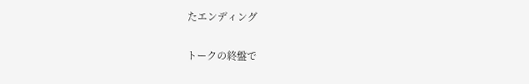たエンディング

トークの終盤で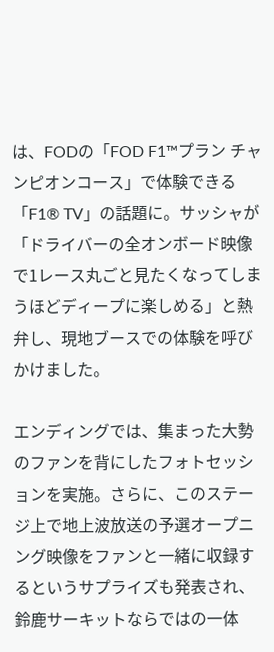は、FODの「FOD F1™プラン チャンピオンコース」で体験できる「F1® TV」の話題に。サッシャが「ドライバーの全オンボード映像で1レース丸ごと見たくなってしまうほどディープに楽しめる」と熱弁し、現地ブースでの体験を呼びかけました。

エンディングでは、集まった大勢のファンを背にしたフォトセッションを実施。さらに、このステージ上で地上波放送の予選オープニング映像をファンと一緒に収録するというサプライズも発表され、鈴鹿サーキットならではの一体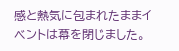感と熱気に包まれたままイベントは幕を閉じました。